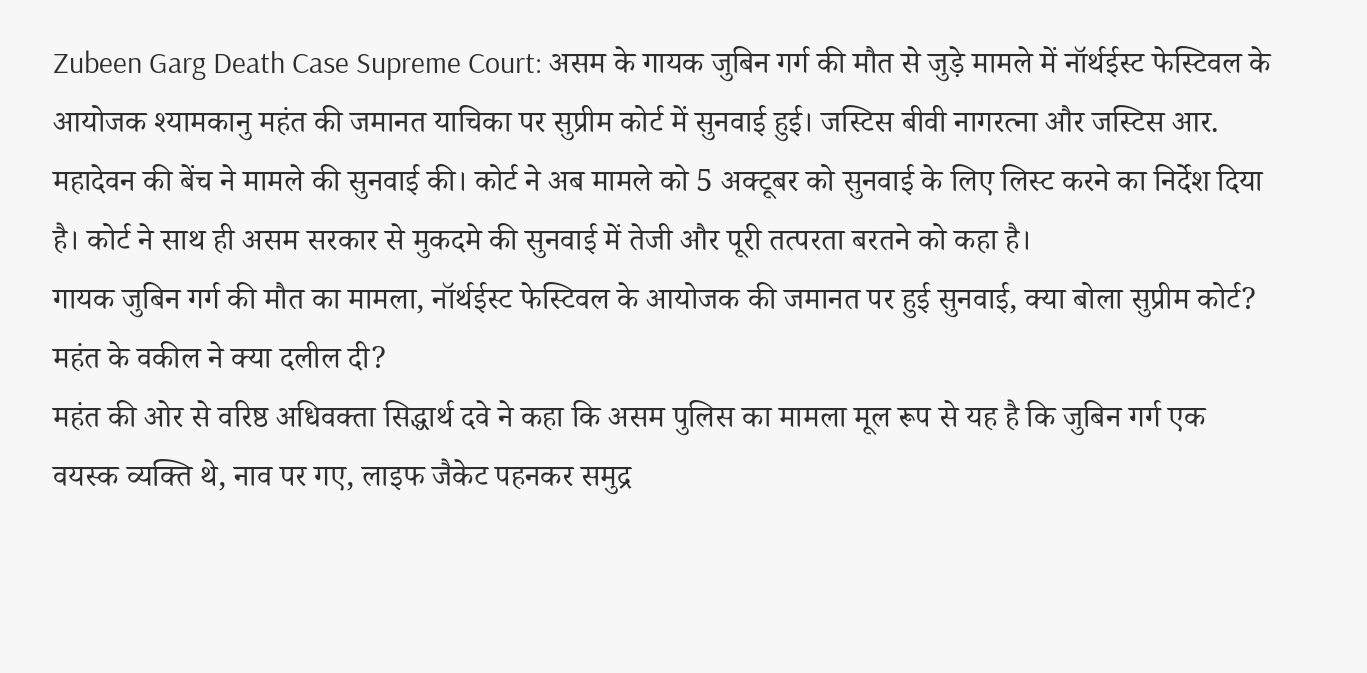Zubeen Garg Death Case Supreme Court: असम के गायक जुबिन गर्ग की मौत से जुड़े मामले में नॉर्थईस्ट फेस्टिवल के आयोजक श्यामकानु महंत की जमानत याचिका पर सुप्रीम कोर्ट में सुनवाई हुई। जस्टिस बीवी नागरत्ना और जस्टिस आर. महादेवन की बेंच ने मामले की सुनवाई की। कोर्ट ने अब मामले को 5 अक्टूबर को सुनवाई के लिए लिस्ट करने का निर्देश दिया है। कोर्ट ने साथ ही असम सरकार से मुकदमे की सुनवाई में तेजी और पूरी तत्परता बरतने को कहा है।
गायक जुबिन गर्ग की मौत का मामला, नॉर्थईस्ट फेस्टिवल के आयोजक की जमानत पर हुई सुनवाई, क्या बोला सुप्रीम कोर्ट?
महंत के वकील ने क्या दलील दी?
महंत की ओर से वरिष्ठ अधिवक्ता सिद्धार्थ दवे ने कहा कि असम पुलिस का मामला मूल रूप से यह है कि जुबिन गर्ग एक वयस्क व्यक्ति थे, नाव पर गए, लाइफ जैकेट पहनकर समुद्र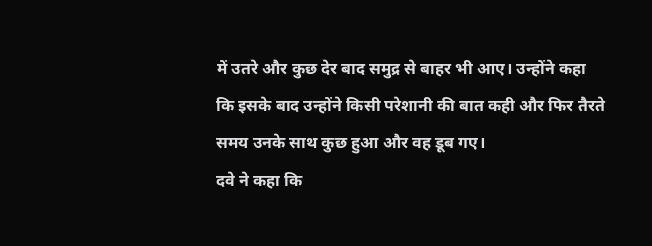में उतरे और कुछ देर बाद समुद्र से बाहर भी आए। उन्होंने कहा कि इसके बाद उन्होंने किसी परेशानी की बात कही और फिर तैरते समय उनके साथ कुछ हुआ और वह डूब गए।
दवे ने कहा कि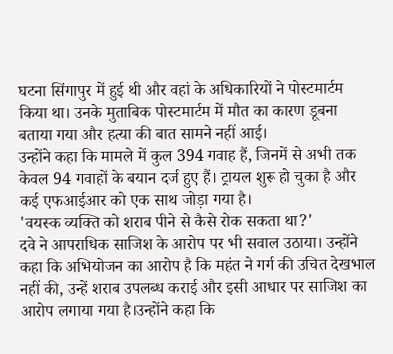घटना सिंगापुर में हुई थी और वहां के अधिकारियों ने पोस्टमार्टम किया था। उनके मुताबिक पोस्टमार्टम में मौत का कारण डूबना बताया गया और हत्या की बात सामने नहीं आई।
उन्होंने कहा कि मामले में कुल 394 गवाह हैं, जिनमें से अभी तक केवल 94 गवाहों के बयान दर्ज हुए हैं। ट्रायल शुरू हो चुका है और कई एफआईआर को एक साथ जोड़ा गया है।
'वयस्क व्यक्ति को शराब पीने से कैसे रोक सकता था?'
दवे ने आपराधिक साजिश के आरोप पर भी सवाल उठाया। उन्होंने कहा कि अभियोजन का आरोप है कि महंत ने गर्ग की उचित देखभाल नहीं की, उन्हें शराब उपलब्ध कराई और इसी आधार पर साजिश का आरोप लगाया गया है।उन्होंने कहा कि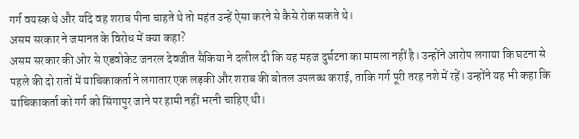गर्ग वयस्क थे और यदि वह शराब पीना चाहते थे तो महंत उन्हें ऐसा करने से कैसे रोक सकते थे।
असम सरकार ने जमानत के विरोध में क्या कहा?
असम सरकार की ओर से एडवोकेट जनरल देवजीत सैकिया ने दलील दी कि यह महज दुर्घटना का मामला नहीं है। उन्होंने आरोप लगाया कि घटना से पहले की दो रातों में याचिकाकर्ता ने लगातार एक लड़की और शराब की बोतल उपलब्ध कराई, ताकि गर्ग पूरी तरह नशे में रहें। उन्होंने यह भी कहा कि याचिकाकर्ता को गर्ग को सिंगापुर जाने पर हामी नहीं भरनी चाहिए थी।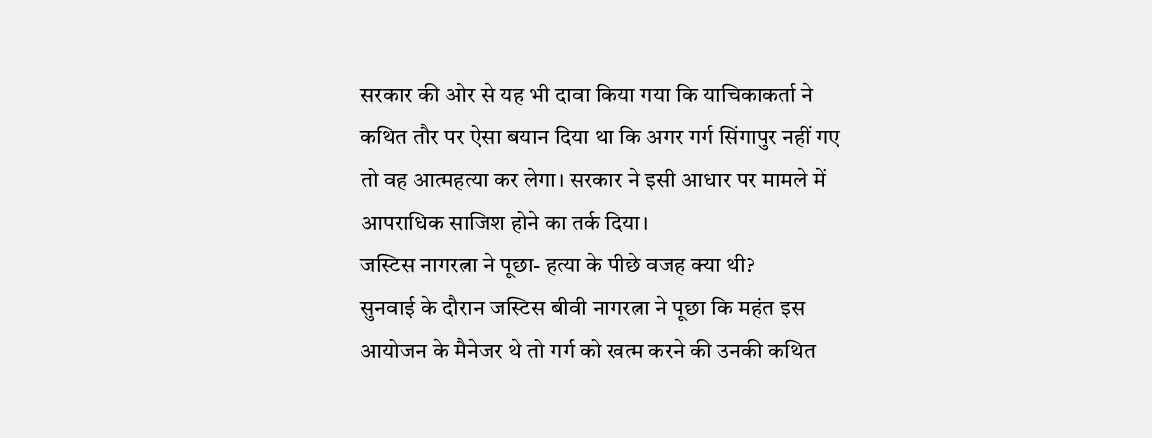सरकार की ओर से यह भी दावा किया गया कि याचिकाकर्ता ने कथित तौर पर ऐसा बयान दिया था कि अगर गर्ग सिंगापुर नहीं गए तो वह आत्महत्या कर लेगा। सरकार ने इसी आधार पर मामले में आपराधिक साजिश होने का तर्क दिया।
जस्टिस नागरत्ना ने पूछा- हत्या के पीछे वजह क्या थी?
सुनवाई के दौरान जस्टिस बीवी नागरत्ना ने पूछा कि महंत इस आयोजन के मैनेजर थे तो गर्ग को खत्म करने की उनकी कथित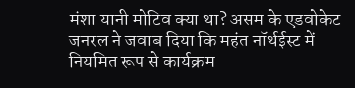मंशा यानी मोटिव क्या था? असम के एडवोकेट जनरल ने जवाब दिया कि महंत नॉर्थईस्ट में नियमित रूप से कार्यक्रम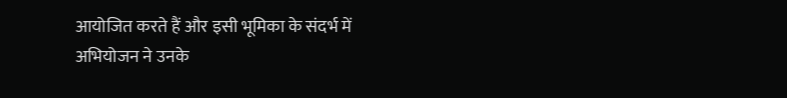आयोजित करते हैं और इसी भूमिका के संदर्भ में अभियोजन ने उनके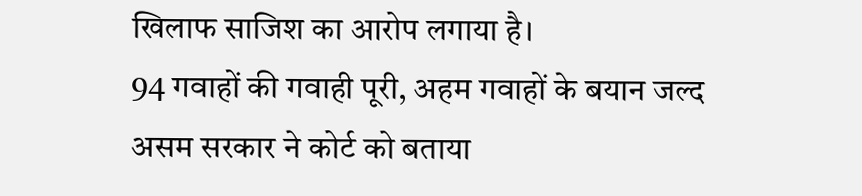खिलाफ साजिश का आरोप लगाया है।
94 गवाहों की गवाही पूरी, अहम गवाहों के बयान जल्द
असम सरकार ने कोर्ट को बताया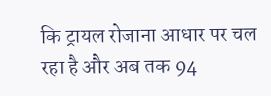कि ट्रायल रोजाना आधार पर चल रहा है और अब तक 94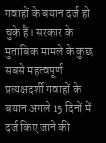गवाहों के बयान दर्ज हो चुके हैं। सरकार के मुताबिक मामले के कुछ सबसे महत्वपूर्ण प्रत्यक्षदर्शी गवाहों के बयान अगले 15 दिनों में दर्ज किए जाने की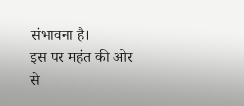संभावना है।
इस पर महंत की ओर से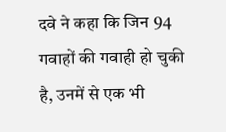दवे ने कहा कि जिन 94 गवाहों की गवाही हो चुकी है, उनमें से एक भी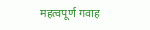महत्वपूर्ण गवाह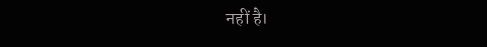नहीं है।